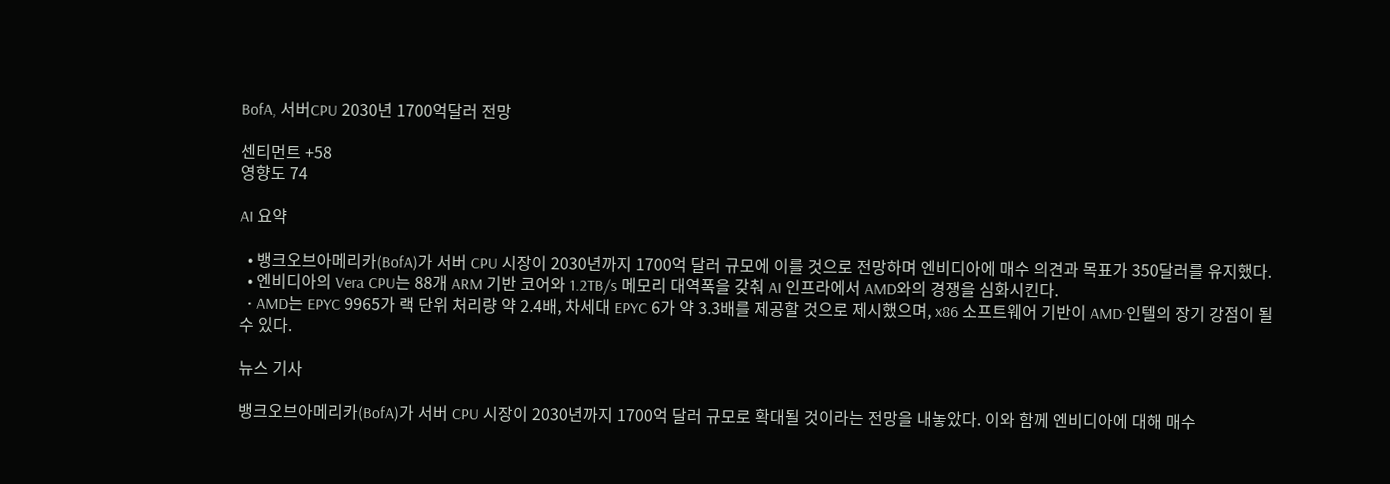BofA, 서버CPU 2030년 1700억달러 전망

센티먼트 +58
영향도 74

AI 요약

  • 뱅크오브아메리카(BofA)가 서버 CPU 시장이 2030년까지 1700억 달러 규모에 이를 것으로 전망하며 엔비디아에 매수 의견과 목표가 350달러를 유지했다.
  • 엔비디아의 Vera CPU는 88개 ARM 기반 코어와 1.2TB/s 메모리 대역폭을 갖춰 AI 인프라에서 AMD와의 경쟁을 심화시킨다.
  • AMD는 EPYC 9965가 랙 단위 처리량 약 2.4배, 차세대 EPYC 6가 약 3.3배를 제공할 것으로 제시했으며, x86 소프트웨어 기반이 AMD·인텔의 장기 강점이 될 수 있다.

뉴스 기사

뱅크오브아메리카(BofA)가 서버 CPU 시장이 2030년까지 1700억 달러 규모로 확대될 것이라는 전망을 내놓았다. 이와 함께 엔비디아에 대해 매수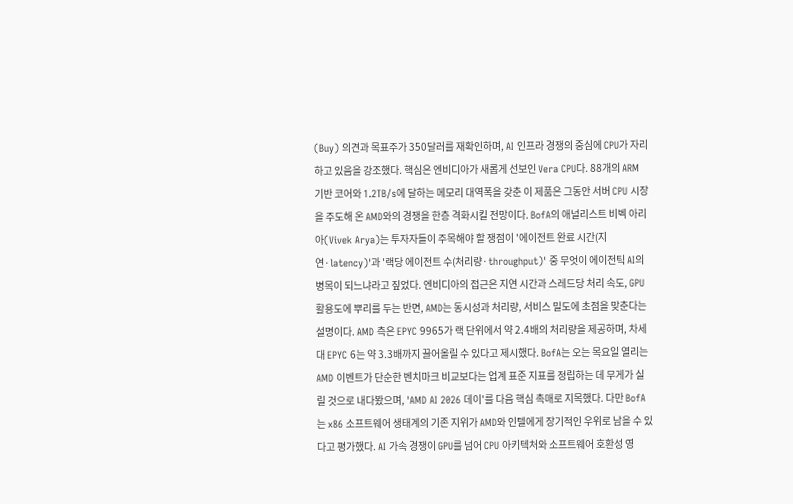(Buy) 의견과 목표주가 350달러를 재확인하며, AI 인프라 경쟁의 중심에 CPU가 자리하고 있음을 강조했다. 핵심은 엔비디아가 새롭게 선보인 Vera CPU다. 88개의 ARM 기반 코어와 1.2TB/s에 달하는 메모리 대역폭을 갖춘 이 제품은 그동안 서버 CPU 시장을 주도해 온 AMD와의 경쟁을 한층 격화시킬 전망이다. BofA의 애널리스트 비벡 아리아(Vivek Arya)는 투자자들이 주목해야 할 쟁점이 '에이전트 완료 시간(지연·latency)'과 '랙당 에이전트 수(처리량·throughput)' 중 무엇이 에이전틱 AI의 병목이 되느냐라고 짚었다. 엔비디아의 접근은 지연 시간과 스레드당 처리 속도, GPU 활용도에 뿌리를 두는 반면, AMD는 동시성과 처리량, 서비스 밀도에 초점을 맞춘다는 설명이다. AMD 측은 EPYC 9965가 랙 단위에서 약 2.4배의 처리량을 제공하며, 차세대 EPYC 6는 약 3.3배까지 끌어올릴 수 있다고 제시했다. BofA는 오는 목요일 열리는 AMD 이벤트가 단순한 벤치마크 비교보다는 업계 표준 지표를 정립하는 데 무게가 실릴 것으로 내다봤으며, 'AMD AI 2026 데이'를 다음 핵심 촉매로 지목했다. 다만 BofA는 x86 소프트웨어 생태계의 기존 지위가 AMD와 인텔에게 장기적인 우위로 남을 수 있다고 평가했다. AI 가속 경쟁이 GPU를 넘어 CPU 아키텍처와 소프트웨어 호환성 영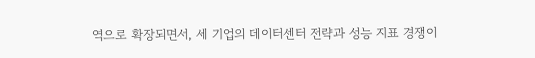역으로 확장되면서, 세 기업의 데이터센터 전략과 성능 지표 경쟁이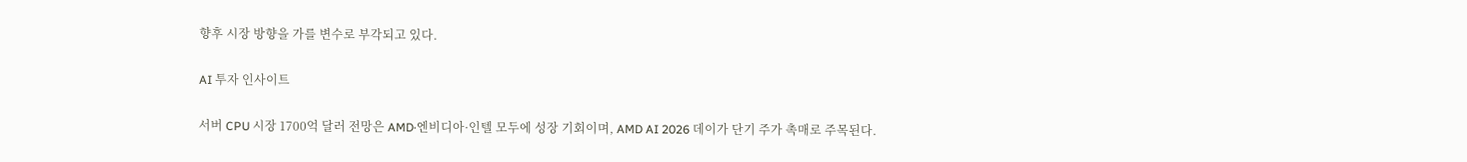향후 시장 방향을 가를 변수로 부각되고 있다.

AI 투자 인사이트

서버 CPU 시장 1700억 달러 전망은 AMD·엔비디아·인텔 모두에 성장 기회이며, AMD AI 2026 데이가 단기 주가 촉매로 주목된다.